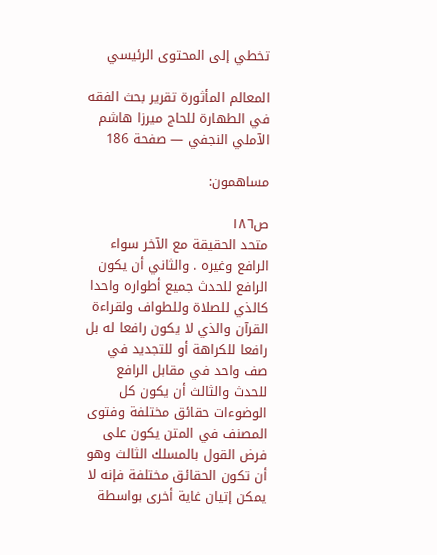تخطي إلى المحتوى الرئيسي

المعالم المأثورة تقرير بحث الفقه في الطهارة للحاج ميرزا هاشم الآملي النجفي — صفحة 186

مساهمون:

ص١٨٦
متحد الحقيقة مع الآخر سواء الرافع وغيره . والثاني أن يكون الرافع للحدث جميع أطواره واحدا كالذي للصلاة وللطواف ولقراءة القرآن والذي لا يكون رافعا له بل رافعا للكراهة أو للتجديد في صف واحد في مقابل الرافع للحدث والثالث أن يكون كل الوضوءات حقائق مختلفة وفتوى المصنف في المتن يكون على فرض القول بالمسلك الثالث وهو أن تكون الحقائق مختلفة فإنه لا يمكن إتيان غاية أخرى بواسطة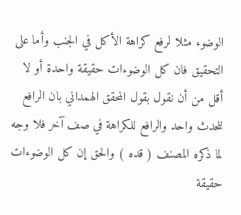الوضوء مثلا لرفع كراهة الأكل في الجنب وأما على التحقيق فان كل الوضوءات حقيقة واحدة أو لا أقل من أن نقول بقول المحقق الهمداني بان الرافع للحدث واحد والرافع للكراهة في صف آخر فلا وجه لما ذكره المصنف ( قده ) والحق إن كل الوضوءات حقيقة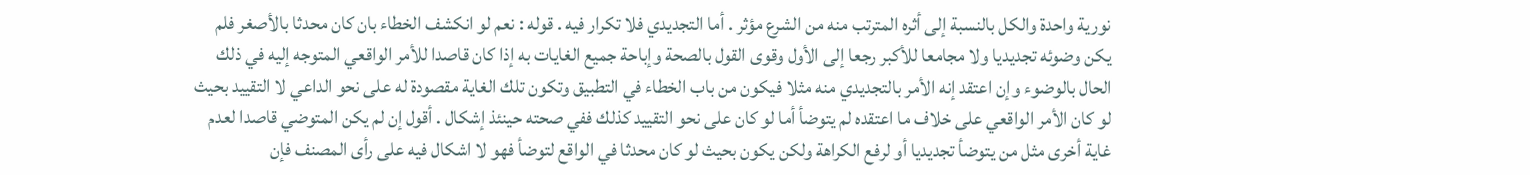نورية واحدة والكل بالنسبة إلى أثره المترتب منه من الشرع مؤثر . أما التجديدي فلا تكرار فيه . قوله : نعم لو انكشف الخطاء بان كان محدثا بالأصغر فلم يكن وضوئه تجديديا ولا مجامعا للأكبر رجعا إلى الأول وقوى القول بالصحة وإباحة جميع الغايات به إذا كان قاصدا للأمر الواقعي المتوجه إليه في ذلك الحال بالوضوء وإن اعتقد إنه الأمر بالتجديدي منه مثلا فيكون من باب الخطاء في التطبيق وتكون تلك الغاية مقصودة له على نحو الداعي لا التقييد بحيث لو كان الأمر الواقعي على خلاف ما اعتقده لم يتوضأ أما لو كان على نحو التقييد كذلك ففي صحته حينئذ إشكال . أقول إن لم يكن المتوضي قاصدا لعدم غاية أخرى مثل من يتوضأ تجديديا أو لرفع الكراهة ولكن يكون بحيث لو كان محدثا في الواقع لتوضأ فهو لا اشكال فيه على رأى المصنف فإن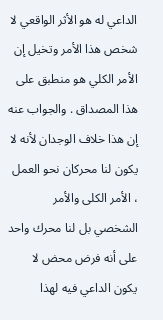الداعي له هو الأثر الواقعي لا شخص هذا الأمر وتخيل إن الأمر الكلي هو منطبق على هذا المصداق . والجواب عنه إن هذا خلاف الوجدان لأنه لا يكون لنا محركان نحو العمل ، الأمر الكلى والأمر الشخصي بل لنا محرك واحد على أنه فرض محض لا يكون الداعي فيه لهذا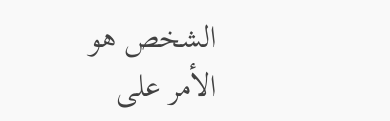الشخص هو الأمر على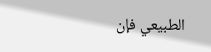الطبيعي فإن